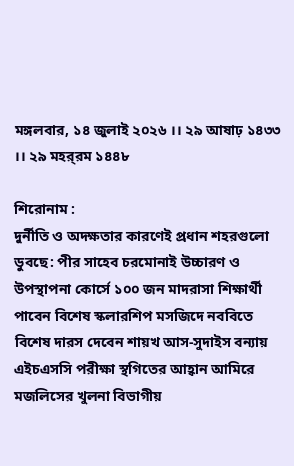মঙ্গলবার, ১৪ জুলাই ২০২৬ ।। ২৯ আষাঢ় ১৪৩৩ ।। ২৯ মহর্‌রম ১৪৪৮

শিরোনাম :
দুর্নীতি ও অদক্ষতার কারণেই প্রধান শহরগুলো ডুবছে: পীর সাহেব চরমোনাই উচ্চারণ ও উপস্থাপনা কোর্সে ১০০ জন মাদরাসা শিক্ষার্থী পাবেন বিশেষ স্কলারশিপ মসজিদে নববিতে বিশেষ দারস দেবেন শায়খ আস-সুদাইস বন্যায় এইচএসসি পরীক্ষা স্থগিতের আহ্বান আমিরে মজলিসের খুলনা বিভাগীয়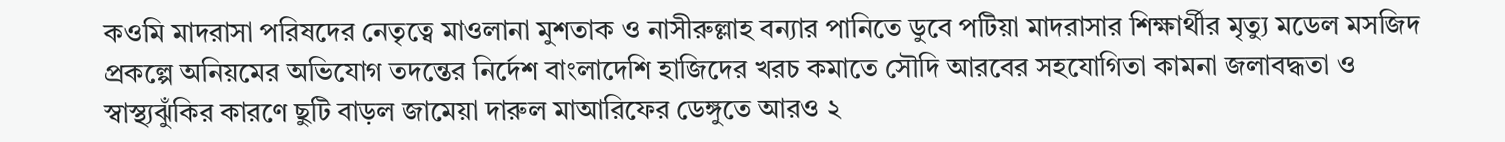কওমি মাদরাসা পরিষদের নেতৃত্বে মাওলানা মুশতাক ও নাসীরুল্লাহ বন্যার পানিতে ডুবে পটিয়া মাদরাসার শিক্ষার্থীর মৃত্যু মডেল মসজিদ প্রকল্পে অনিয়মের অভিযোগ তদন্তের নির্দেশ বাংলাদেশি হাজিদের খরচ কমাতে সৌদি আরবের সহযোগিতা কামনা জলাবদ্ধতা ও স্বাস্থ্যঝুঁকির কারণে ছুটি বাড়ল জামেয়া দারুল মাআরিফের ডেঙ্গুতে আরও ২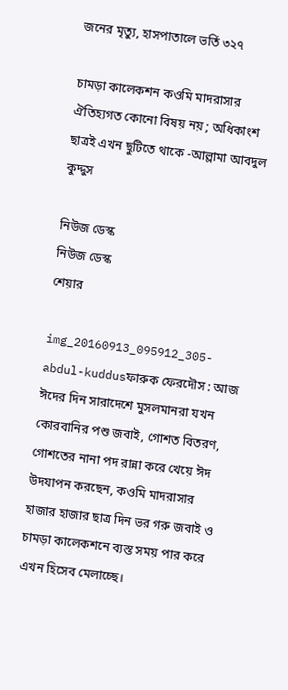জনের মৃত্যু, হাসপাতালে ভর্তি ৩২৭

চামড়া কালেকশন কওমি মাদরাসার ঐতিহ্যগত কোনো বিষয় নয় ; অধিকাংশ ছাত্রই এখন ছুটিতে থাকে -আল্লামা আবদুল কুদ্দুস

নিউজ ডেস্ক
নিউজ ডেস্ক
শেয়ার

img_20160913_095912_305-abdul-kuddusফারুক ফেরদৌস : আজ ঈদের দিন সারাদেশে মুসলমানরা যখন কোরবানির পশু জবাই, গোশত বিতরণ, গোশতের নানা পদ রান্না করে খেয়ে ঈদ উদযাপন করছেন, কওমি মাদরাসার হাজার হাজার ছাত্র দিন ভর গরু জবাই ও চামড়া কালেকশনে ব্যস্ত সময় পার করে এখন হিসেব মেলাচ্ছে।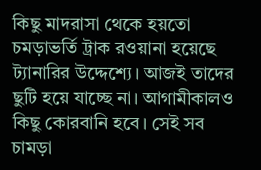কিছু মাদরাসা থেকে হয়তো চমড়াভর্তি ট্রাক রওয়ানা হয়েছে ট্যানারির উদ্দেশ্যে। আজই তাদের ছুটি হয়ে যাচ্ছে না। আগামীকালও কিছু কোরবানি হবে। সেই সব চামড়া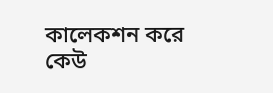কালেকশন করে কেউ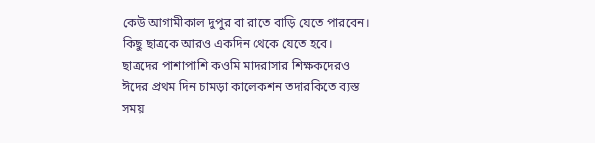কেউ আগামীকাল দুপুর বা রাতে বাড়ি যেতে পারবেন। কিছু ছাত্রকে আরও একদিন থেকে যেতে হবে। ছাত্রদের পাশাপাশি কওমি মাদরাসার শিক্ষকদেরও ঈদের প্রথম দিন চামড়া কালেকশন তদারকিতে ব্যস্ত সময়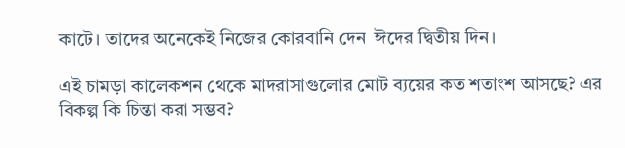কাটে। তাদের অনেকেই নিজের কোরবানি দেন  ঈদের দ্বিতীয় দিন।

এই চামড়া কালেকশন থেকে মাদরাসাগুলোর মোট ব্যয়ের কত শতাংশ আসছে? এর বিকল্প কি চিন্তা করা সম্ভব?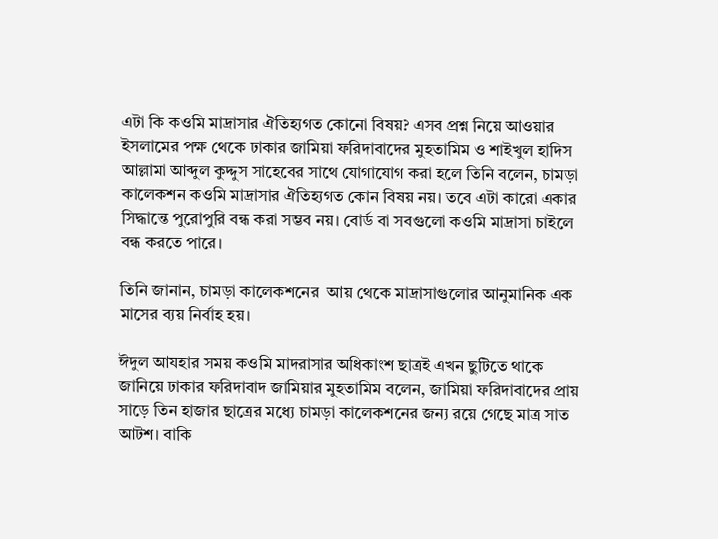এটা কি কওমি মাদ্রাসার ঐতিহ্যগত কোনো বিষয়? এসব প্রশ্ন নিয়ে আওয়ার ইসলামের পক্ষ থেকে ঢাকার জামিয়া ফরিদাবাদের মুহতামিম ও শাইখুল হাদিস আল্লামা আব্দুল কুদ্দুস সাহেবের সাথে যোগাযোগ করা হলে তিনি বলেন, চামড়া কালেকশন কওমি মাদ্রাসার ঐতিহ্যগত কোন বিষয় নয়। তবে এটা কারো একার সিদ্ধান্তে পুরোপুরি বন্ধ করা সম্ভব নয়। বোর্ড বা সবগুলো কওমি মাদ্রাসা চাইলে বন্ধ করতে পারে।

তিনি জানান, চামড়া কালেকশনের  আয় থেকে মাদ্রাসাগুলোর আনুমানিক এক মাসের ব্যয় নির্বাহ হয়।

ঈদুল আযহার সময় কওমি মাদরাসার অধিকাংশ ছাত্রই এখন ছুটিতে থাকে জানিয়ে ঢাকার ফরিদাবাদ জামিয়ার মুহতামিম বলেন, জামিয়া ফরিদাবাদের প্রায় সাড়ে তিন হাজার ছাত্রের মধ্যে চামড়া কালেকশনের জন্য রয়ে গেছে মাত্র সাত আটশ। বাকি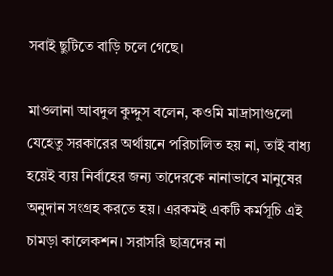সবাই ছুটিতে বাড়ি চলে গেছে।

মাওলানা আবদুল কুদ্দুস বলেন, কওমি মাদ্রাসাগুলো যেহেতু সরকারের অর্থায়নে পরিচালিত হয় না, তাই বাধ্য হয়েই ব্যয় নির্বাহের জন্য তাদেরকে নানাভাবে মানুষের অনুদান সংগ্রহ করতে হয়। এরকমই একটি কর্মসূচি এই চামড়া কালেকশন। সরাসরি ছাত্রদের না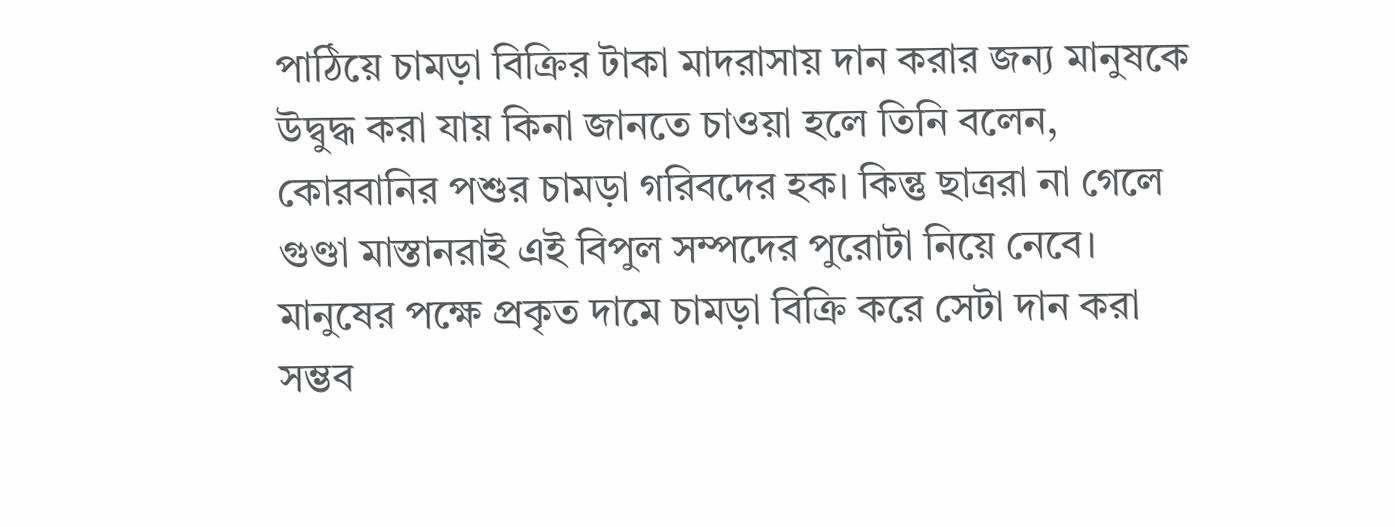পাঠিয়ে চামড়া বিক্রির টাকা মাদরাসায় দান করার জন্য মানুষকে উদ্বুদ্ধ করা যায় কিনা জানতে চাওয়া হলে তিনি বলেন, কোরবানির পশুর চামড়া গরিবদের হক। কিন্তু ছাত্ররা না গেলে গুণ্ডা মাস্তানরাই এই বিপুল সম্পদের পুরোটা নিয়ে নেবে। মানুষের পক্ষে প্রকৃত দামে চামড়া বিক্রি করে সেটা দান করা সম্ভব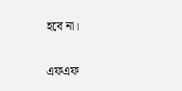হবে না।

এফএফ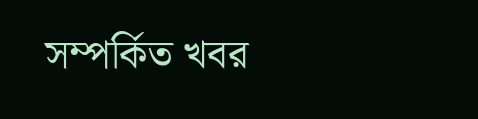সম্পর্কিত খবর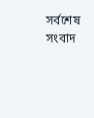সর্বশেষ সংবাদ